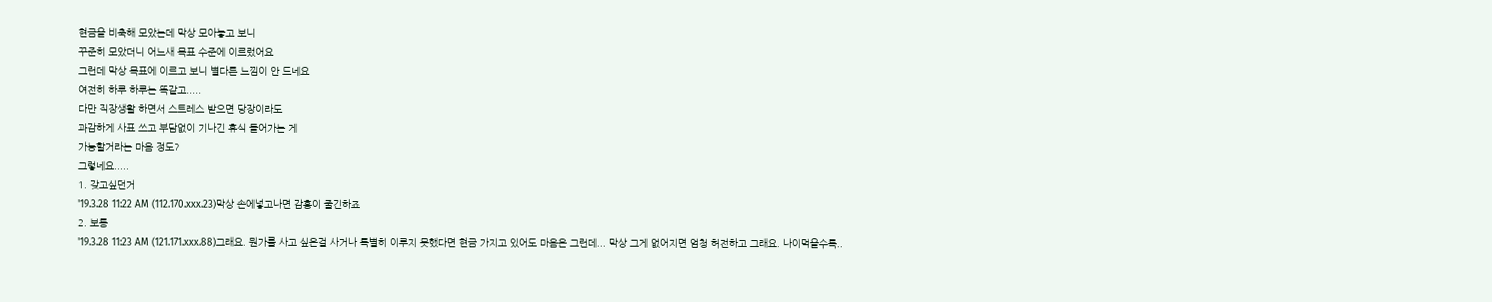현금을 비축해 모았는데 막상 모아놓고 보니
꾸준히 모았더니 어느새 목표 수준에 이르렀어요
그런데 막상 목표에 이르고 보니 별다른 느낌이 안 드네요
여전히 하루 하루는 똑같고.....
다만 직장생활 하면서 스트레스 받으면 당장이라도
과감하게 사표 쓰고 부담없이 기나긴 휴식 들어가는 게
가능할거라는 마음 정도?
그렇네요.....
1. 갖고싶던거
'19.3.28 11:22 AM (112.170.xxx.23)막상 손에넣고나면 감흥이 줄긴하죠
2. 보통
'19.3.28 11:23 AM (121.171.xxx.88)그래요. 뭔가를 사고 싶은걸 사거나 특별히 이루지 못했다면 현금 가지고 있어도 마음은 그런데... 막상 그게 없어지면 엄청 허전하고 그래요. 나이먹을수록..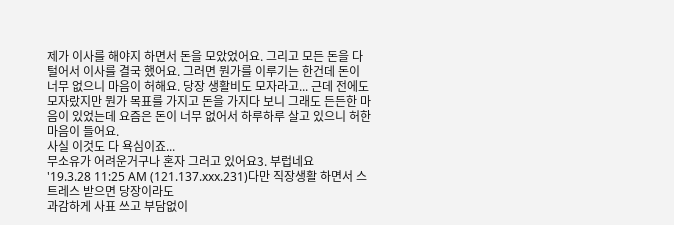제가 이사를 해야지 하면서 돈을 모았었어요. 그리고 모든 돈을 다 털어서 이사를 결국 했어요. 그러면 뭔가를 이루기는 한건데 돈이 너무 없으니 마음이 허해요. 당장 생활비도 모자라고... 근데 전에도 모자랐지만 뭔가 목표를 가지고 돈을 가지다 보니 그래도 든든한 마음이 있었는데 요즘은 돈이 너무 없어서 하루하루 살고 있으니 허한 마음이 들어요.
사실 이것도 다 욕심이죠...
무소유가 어려운거구나 혼자 그러고 있어요3. 부럽네요
'19.3.28 11:25 AM (121.137.xxx.231)다만 직장생활 하면서 스트레스 받으면 당장이라도
과감하게 사표 쓰고 부담없이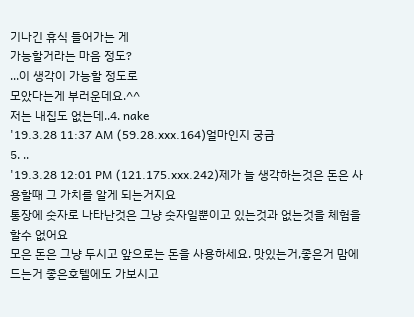기나긴 휴식 들어가는 게
가능할거라는 마음 정도?
...이 생각이 가능할 정도로
모았다는게 부러운데요.^^
저는 내집도 없는데..4. nake
'19.3.28 11:37 AM (59.28.xxx.164)얼마인지 궁금
5. ..
'19.3.28 12:01 PM (121.175.xxx.242)제가 늘 생각하는것은 돈은 사용할때 그 가치를 알게 되는거지요
통장에 숫자로 나타난것은 그냥 숫자일뿐이고 있는것과 없는것을 체험을 할수 없어요
모은 돈은 그냥 두시고 앞으로는 돈을 사용하세요. 맛있는거,좋은거 맘에 드는거 좋은호텔에도 가보시고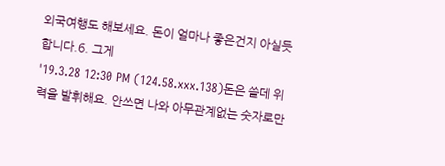외국여행도 해보세요. 돈이 얼마나 좋은건지 아실듯 합니다.6. 그게
'19.3.28 12:30 PM (124.58.xxx.138)돈은 쓸데 위력을 발휘해요. 안쓰면 나와 아무관계없는 숫자로만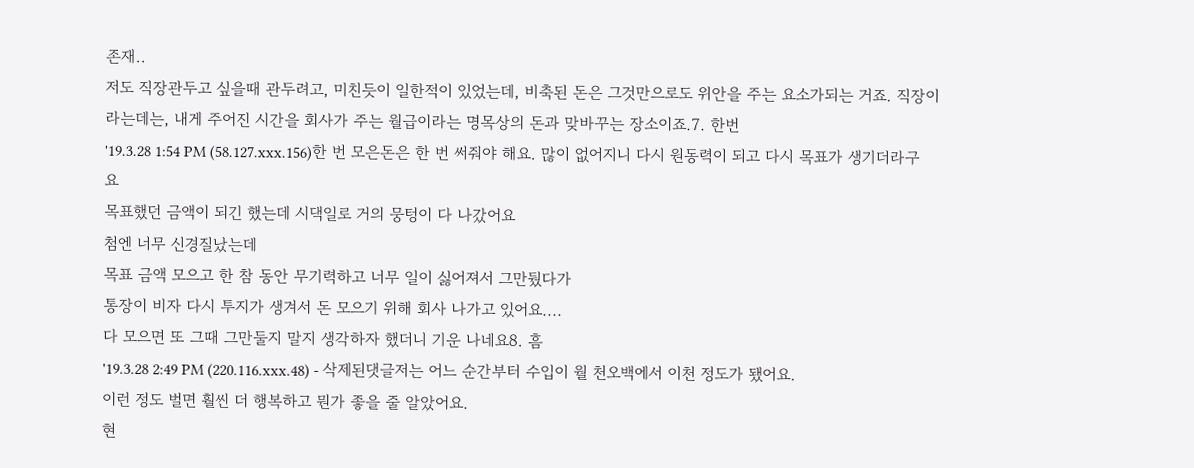존재..
저도 직장관두고 싶을때 관두려고, 미친듯이 일한적이 있었는데, 비축된 돈은 그것만으로도 위안을 주는 요소가되는 거죠. 직장이라는데는, 내게 주어진 시간을 회사가 주는 월급이라는 명목상의 돈과 맞바꾸는 장소이죠.7. 한번
'19.3.28 1:54 PM (58.127.xxx.156)한 번 모은돈은 한 번 써줘야 해요. 많이 없어지니 다시 원동력이 되고 다시 목표가 생기더라구요
목표했던 금액이 되긴 했는데 시댁일로 거의 뭉텅이 다 나갔어요
첨엔 너무 신경질났는데
목표 금액 모으고 한 참 동안 무기력하고 너무 일이 싫어져서 그만뒀다가
통장이 비자 다시 투지가 생겨서 돈 모으기 위해 회사 나가고 있어요....
다 모으면 또 그때 그만둘지 말지 생각하자 했더니 기운 나네요8. 흠
'19.3.28 2:49 PM (220.116.xxx.48) - 삭제된댓글저는 어느 순간부터 수입이 월 천오백에서 이천 정도가 됐어요.
이런 정도 벌면 훨씬 더 행복하고 뭔가 좋을 줄 알았어요.
현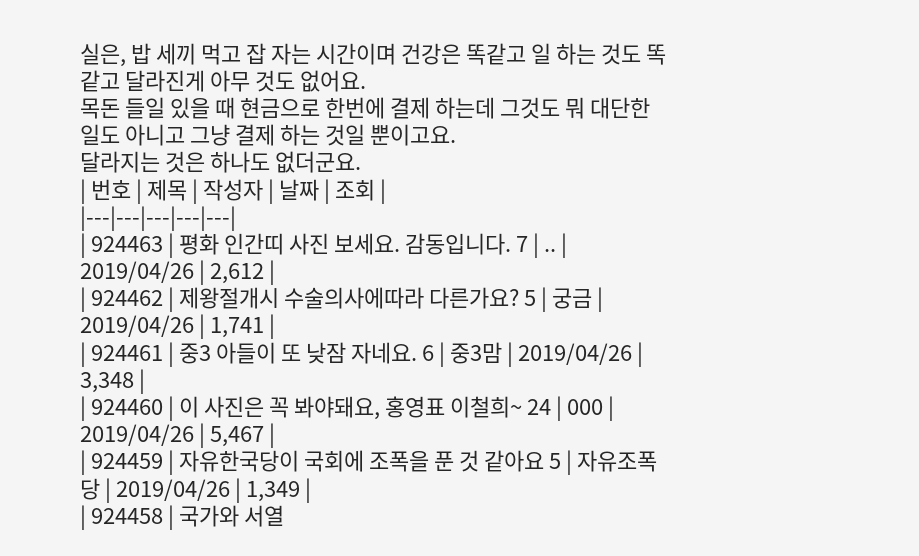실은, 밥 세끼 먹고 잡 자는 시간이며 건강은 똑같고 일 하는 것도 똑같고 달라진게 아무 것도 없어요.
목돈 들일 있을 때 현금으로 한번에 결제 하는데 그것도 뭐 대단한 일도 아니고 그냥 결제 하는 것일 뿐이고요.
달라지는 것은 하나도 없더군요.
| 번호 | 제목 | 작성자 | 날짜 | 조회 |
|---|---|---|---|---|
| 924463 | 평화 인간띠 사진 보세요. 감동입니다. 7 | .. | 2019/04/26 | 2,612 |
| 924462 | 제왕절개시 수술의사에따라 다른가요? 5 | 궁금 | 2019/04/26 | 1,741 |
| 924461 | 중3 아들이 또 낮잠 자네요. 6 | 중3맘 | 2019/04/26 | 3,348 |
| 924460 | 이 사진은 꼭 봐야돼요, 홍영표 이철희~ 24 | 000 | 2019/04/26 | 5,467 |
| 924459 | 자유한국당이 국회에 조폭을 푼 것 같아요 5 | 자유조폭당 | 2019/04/26 | 1,349 |
| 924458 | 국가와 서열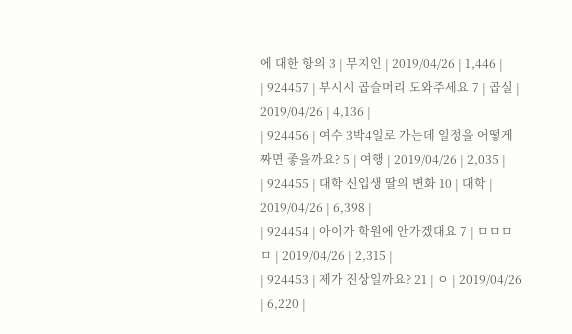에 대한 항의 3 | 무지인 | 2019/04/26 | 1,446 |
| 924457 | 부시시 곱슬머리 도와주세요 7 | 곱실 | 2019/04/26 | 4,136 |
| 924456 | 여수 3박4일로 가는데 일정을 어떻게 짜면 좋을까요? 5 | 여행 | 2019/04/26 | 2,035 |
| 924455 | 대학 신입생 딸의 변화 10 | 대학 | 2019/04/26 | 6,398 |
| 924454 | 아이가 학원에 안가겠대요 7 | ㅁㅁㅁㅁ | 2019/04/26 | 2,315 |
| 924453 | 제가 진상일까요? 21 | ㅇ | 2019/04/26 | 6,220 |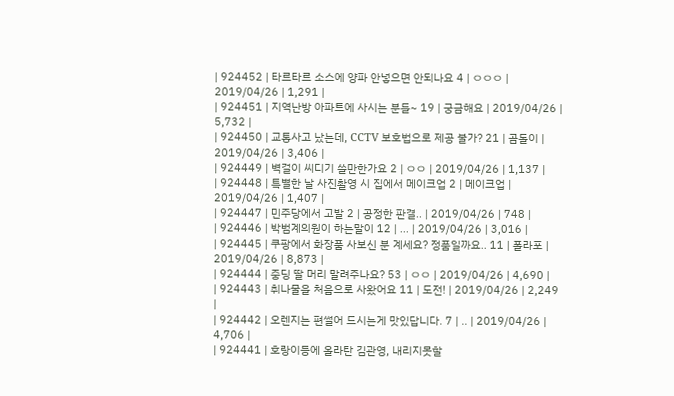| 924452 | 타르타르 소스에 양파 안넣으면 안되나요 4 | ㅇㅇㅇ | 2019/04/26 | 1,291 |
| 924451 | 지역난방 아파트에 사시는 분들~ 19 | 궁금해요 | 2019/04/26 | 5,732 |
| 924450 | 교통사고 났는데, CCTV 보호법으로 제공 불가? 21 | 곰돌이 | 2019/04/26 | 3,406 |
| 924449 | 벽걸이 씨디기 쓸만한가요 2 | ㅇㅇ | 2019/04/26 | 1,137 |
| 924448 | 특별한 날 사진촬영 시 집에서 메이크업 2 | 메이크업 | 2019/04/26 | 1,407 |
| 924447 | 민주당에서 고발 2 | 공정한 판결.. | 2019/04/26 | 748 |
| 924446 | 박범계의원이 하는말이 12 | ... | 2019/04/26 | 3,016 |
| 924445 | 쿠팡에서 화장품 사보신 분 계세요? 정품일까요.. 11 | 폴라포 | 2019/04/26 | 8,873 |
| 924444 | 중딩 딸 머리 말려주나요? 53 | ㅇㅇ | 2019/04/26 | 4,690 |
| 924443 | 취나물을 처음으로 사왔어요 11 | 도전! | 2019/04/26 | 2,249 |
| 924442 | 오렌지는 편썰어 드시는게 맛있답니다. 7 | .. | 2019/04/26 | 4,706 |
| 924441 | 호랑이등에 올라탄 김관영, 내리지못할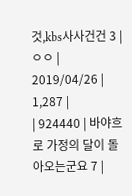것,kbs사사건건 3 | ㅇㅇ | 2019/04/26 | 1,287 |
| 924440 | 바야흐로 가정의 달이 돌아오는군요 7 |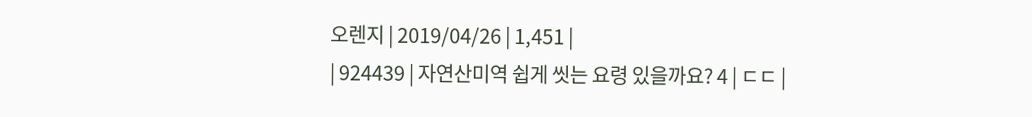오렌지 | 2019/04/26 | 1,451 |
| 924439 | 자연산미역 쉽게 씻는 요령 있을까요? 4 | ㄷㄷ |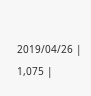2019/04/26 | 1,075 |